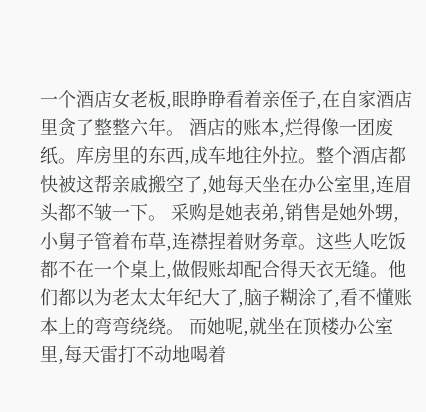一个酒店女老板,眼睁睁看着亲侄子,在自家酒店里贪了整整六年。 酒店的账本,烂得像一团废纸。库房里的东西,成车地往外拉。整个酒店都快被这帮亲戚搬空了,她每天坐在办公室里,连眉头都不皱一下。 采购是她表弟,销售是她外甥,小舅子管着布草,连襟捏着财务章。这些人吃饭都不在一个桌上,做假账却配合得天衣无缝。他们都以为老太太年纪大了,脑子糊涂了,看不懂账本上的弯弯绕绕。 而她呢,就坐在顶楼办公室里,每天雷打不动地喝着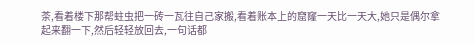茶,看着楼下那帮蛀虫把一砖一瓦往自己家搬,看着账本上的窟窿一天比一天大,她只是偶尔拿起来翻一下,然后轻轻放回去,一句话都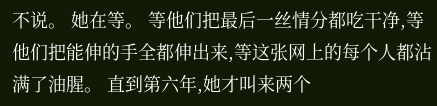不说。 她在等。 等他们把最后一丝情分都吃干净,等他们把能伸的手全都伸出来,等这张网上的每个人都沾满了油腥。 直到第六年,她才叫来两个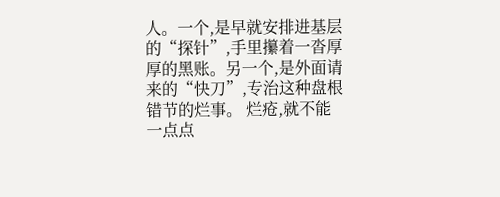人。一个,是早就安排进基层的“探针”,手里攥着一沓厚厚的黑账。另一个,是外面请来的“快刀”,专治这种盘根错节的烂事。 烂疮,就不能一点点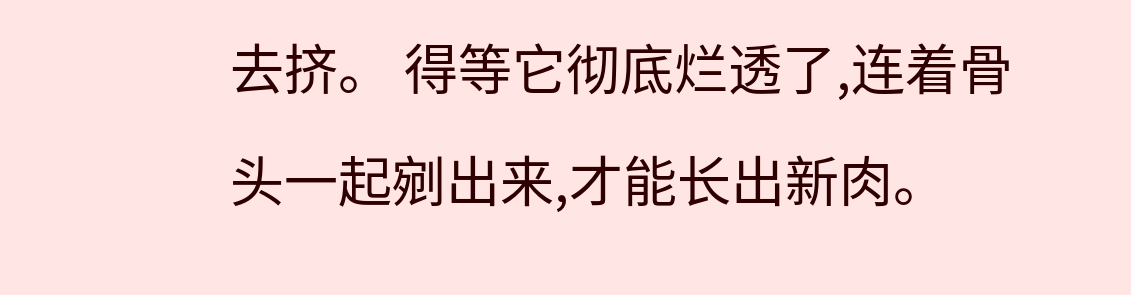去挤。 得等它彻底烂透了,连着骨头一起剜出来,才能长出新肉。